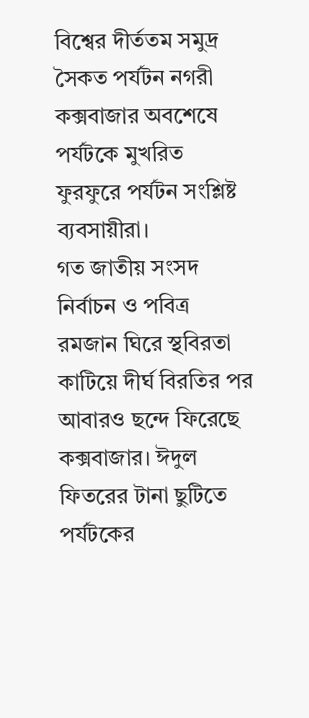বিশ্বের দীর্ততম সমুদ্র সৈকত পর্যটন নগরী কক্সবাজার অবশেষে পর্যটকে মুখরিত ফুরফুরে পর্যটন সংশ্লিষ্ট ব্যবসায়ীরা।
গত জাতীয় সংসদ নির্বাচন ও পবিত্র রমজান ঘিরে স্থবিরতা কাটিয়ে দীর্ঘ বিরতির পর আবারও ছন্দে ফিরেছে কক্সবাজার। ঈদুল ফিতরের টানা ছুটিতে পর্যটকের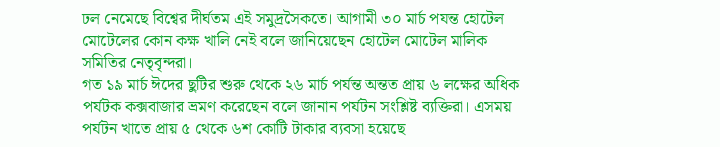ঢল নেমেছে বিশ্বের দীর্ঘতম এই সমুদ্রসৈকতে। আগামী ৩০ মার্চ পযন্ত হোটেল মোটেলের কোন কক্ষ খালি নেই বলে জানিয়েছেন হোটেল মোটেল মালিক সমিতির নেতৃবৃন্দরা।
গত ১৯ মার্চ ঈদের ছুটির শুরু থেকে ২৬ মার্চ পর্যন্ত অন্তত প্রায় ৬ লক্ষের অধিক পর্যটক কক্সবাজার ভ্রমণ করেছেন বলে জানান পর্যটন সংশ্লিষ্ট ব্যক্তিরা। এসময় পর্যটন খাতে প্রায় ৫ থেকে ৬শ কোটি টাকার ব্যবসা হয়েছে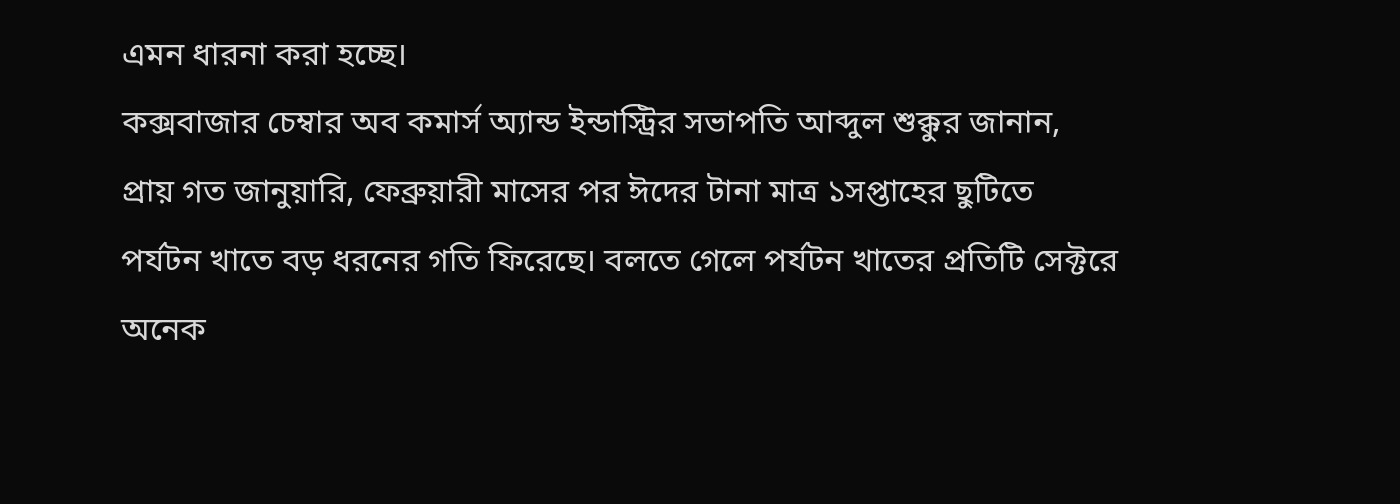এমন ধারনা করা হচ্ছে।
কক্সবাজার চেম্বার অব কমার্স অ্যান্ড ইন্ডাস্ট্রির সভাপতি আব্দুল শুক্কুর জানান, প্রায় গত জানুয়ারি, ফেব্রুয়ারী মাসের পর ঈদের টানা মাত্র ১সপ্তাহের ছুটিতে পর্যটন খাতে বড় ধরনের গতি ফিরেছে। বলতে গেলে পর্যটন খাতের প্রতিটি সেক্টরে অনেক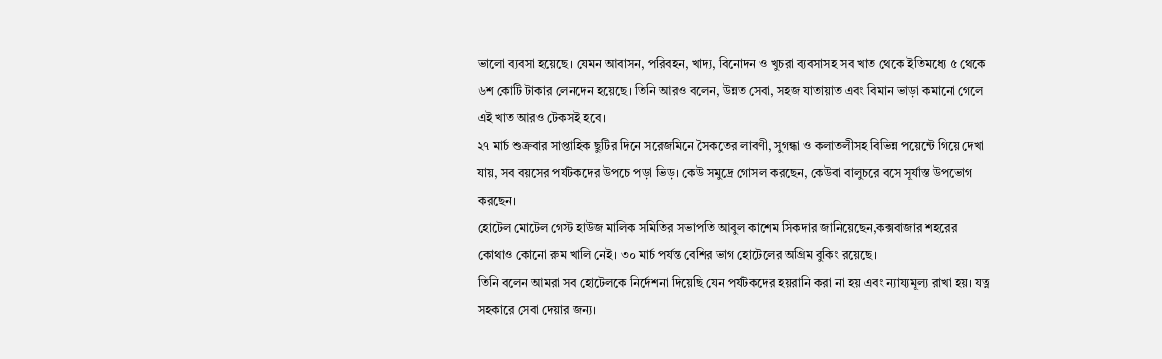ভালো ব্যবসা হয়েছে। যেমন আবাসন, পরিবহন, খাদ্য, বিনোদন ও খুচরা ব্যবসাসহ সব খাত থেকে ইতিমধ্যে ৫ থেকে ৬শ কোটি টাকার লেনদেন হয়েছে। তিনি আরও বলেন, উন্নত সেবা, সহজ যাতায়াত এবং বিমান ভাড়া কমানো গেলে এই খাত আরও টেকসই হবে।
২৭ মার্চ শুক্রবার সাপ্তাহিক ছুটির দিনে সরেজমিনে সৈকতের লাবণী, সুগন্ধা ও কলাতলীসহ বিভিন্ন পয়েন্টে গিয়ে দেখা যায়, সব বয়সের পর্যটকদের উপচে পড়া ভিড়। কেউ সমুদ্রে গোসল করছেন, কেউবা বালুচরে বসে সূর্যাস্ত উপভোগ করছেন।
হোটেল মোটেল গেস্ট হাউজ মালিক সমিতির সভাপতি আবুল কাশেম সিকদার জানিয়েছেন,কক্সবাজার শহরের কোথাও কোনো রুম খালি নেই। ৩০ মার্চ পর্যন্ত বেশির ভাগ হোটেলের অগ্রিম বুকিং রয়েছে।
তিনি বলেন আমরা সব হোটেলকে নির্দেশনা দিয়েছি যেন পর্যটকদের হয়রানি করা না হয় এবং ন্যায্যমূল্য রাখা হয়। যত্ন সহকারে সেবা দেয়ার জন্য।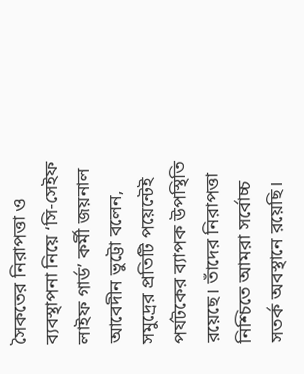সৈকতের নিরাপত্তা ও ব্যবস্থাপনা নিয়ে ‘সি-সেইফ লাইফ গার্ড’ কর্মী জয়নাল আবেদীন ভুট্টো বলেন, সমুদ্রের প্রতিটি পয়েন্টেই পর্যটকের ব্যাপক উপস্থিতি রয়েছে। তাঁদের নিরাপত্তা নিশ্চিতে আমরা সর্বোচ্চ সতর্ক অবস্থানে রয়েছি।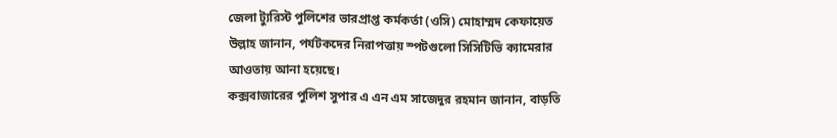জেলা ট্যুরিস্ট পুলিশের ভারপ্রাপ্ত কর্মকর্তা (ওসি) মোহাম্মদ কেফায়েত উল্লাহ জানান, পর্যটকদের নিরাপত্তায় স্পটগুলো সিসিটিভি ক্যামেরার আওতায় আনা হয়েছে।
কক্সবাজারের পুলিশ সুপার এ এন এম সাজেদুর রহমান জানান, বাড়তি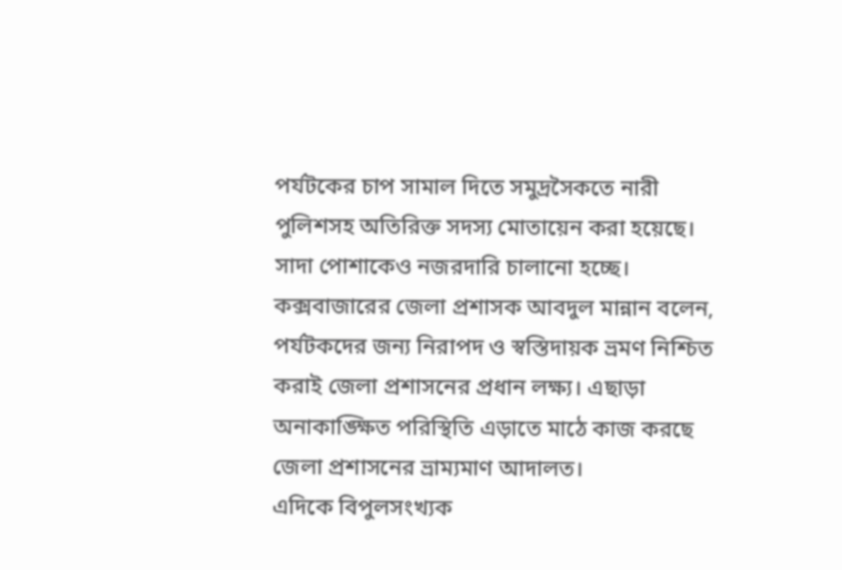পর্যটকের চাপ সামাল দিতে সমুদ্রসৈকতে নারী পুলিশসহ অতিরিক্ত সদস্য মোতায়েন করা হয়েছে। সাদা পোশাকেও নজরদারি চালানো হচ্ছে।
কক্সবাজারের জেলা প্রশাসক আবদুল মান্নান বলেন, পর্যটকদের জন্য নিরাপদ ও স্বস্তিদায়ক ভ্রমণ নিশ্চিত করাই জেলা প্রশাসনের প্রধান লক্ষ্য। এছাড়া অনাকাঙ্ক্ষিত পরিস্থিতি এড়াতে মাঠে কাজ করছে জেলা প্রশাসনের ভ্রাম্যমাণ আদালত।
এদিকে বিপুলসংখ্যক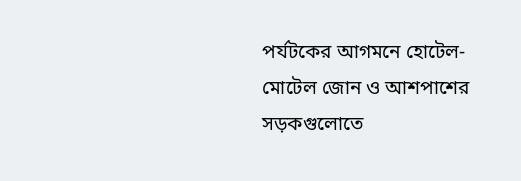পর্যটকের আগমনে হোটেল-মোটেল জোন ও আশপাশের সড়কগুলোতে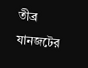তীব্র যানজটের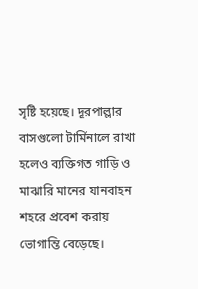সৃষ্টি হয়েছে। দূরপাল্লার বাসগুলো টার্মিনালে রাখা হলেও ব্যক্তিগত গাড়ি ও মাঝারি মানের যানবাহন শহরে প্রবেশ করায় ভোগান্তি বেড়েছে।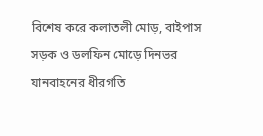বিশেষ করে কলাতলী মোড়, বাইপাস সড়ক ও ডলফিন মোড়ে দিনভর যানবাহনের ধীরগতি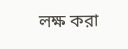লক্ষ করা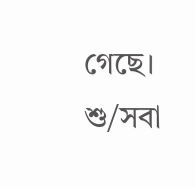গেছে।
শু/সবা